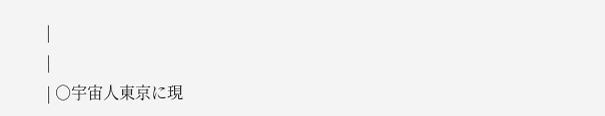|
|
| ○宇宙人東京に現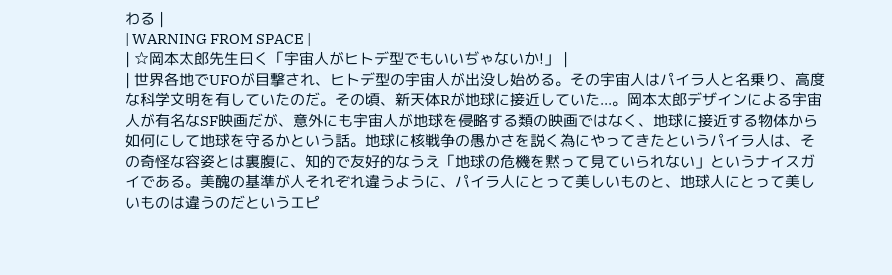わる |
| WARNING FROM SPACE |
| ☆岡本太郎先生曰く「宇宙人がヒトデ型でもいいぢゃないか!」 |
| 世界各地でUFOが目撃され、ヒトデ型の宇宙人が出没し始める。その宇宙人はパイラ人と名乗り、高度な科学文明を有していたのだ。その頃、新天体Rが地球に接近していた...。岡本太郎デザインによる宇宙人が有名なSF映画だが、意外にも宇宙人が地球を侵略する類の映画ではなく、地球に接近する物体から如何にして地球を守るかという話。地球に核戦争の愚かさを説く為にやってきたというパイラ人は、その奇怪な容姿とは裏腹に、知的で友好的なうえ「地球の危機を黙って見ていられない」というナイスガイである。美醜の基準が人それぞれ違うように、パイラ人にとって美しいものと、地球人にとって美しいものは違うのだというエピ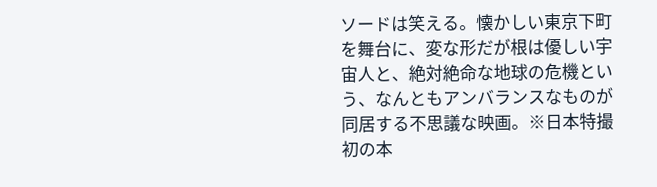ソードは笑える。懐かしい東京下町を舞台に、変な形だが根は優しい宇宙人と、絶対絶命な地球の危機という、なんともアンバランスなものが同居する不思議な映画。※日本特撮初の本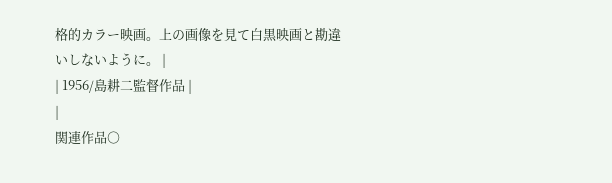格的カラー映画。上の画像を見て白黒映画と勘違いしないように。 |
| 1956/島耕二監督作品 |
|
関連作品○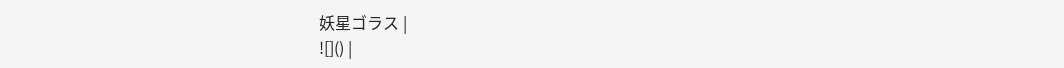妖星ゴラス |
![]() |